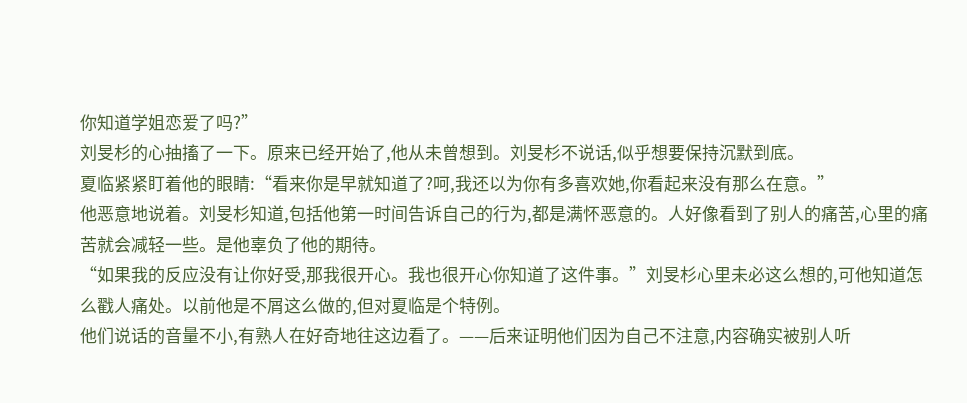你知道学姐恋爱了吗?”
刘旻杉的心抽搐了一下。原来已经开始了,他从未曾想到。刘旻杉不说话,似乎想要保持沉默到底。
夏临紧紧盯着他的眼睛:“看来你是早就知道了?呵,我还以为你有多喜欢她,你看起来没有那么在意。”
他恶意地说着。刘旻杉知道,包括他第一时间告诉自己的行为,都是满怀恶意的。人好像看到了别人的痛苦,心里的痛苦就会减轻一些。是他辜负了他的期待。
“如果我的反应没有让你好受,那我很开心。我也很开心你知道了这件事。”刘旻杉心里未必这么想的,可他知道怎么戳人痛处。以前他是不屑这么做的,但对夏临是个特例。
他们说话的音量不小,有熟人在好奇地往这边看了。——后来证明他们因为自己不注意,内容确实被别人听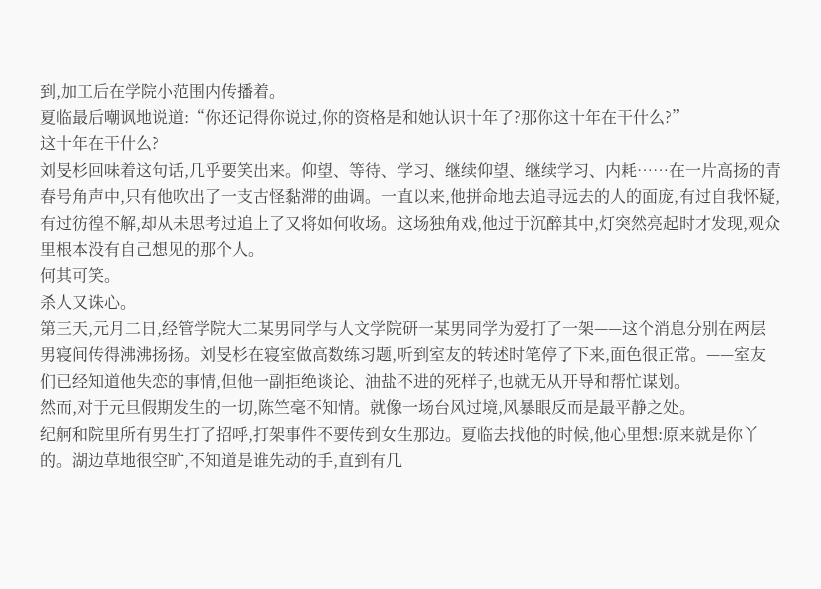到,加工后在学院小范围内传播着。
夏临最后嘲讽地说道:“你还记得你说过,你的资格是和她认识十年了?那你这十年在干什么?”
这十年在干什么?
刘旻杉回味着这句话,几乎要笑出来。仰望、等待、学习、继续仰望、继续学习、内耗……在一片高扬的青春号角声中,只有他吹出了一支古怪黏滞的曲调。一直以来,他拼命地去追寻远去的人的面庞,有过自我怀疑,有过彷徨不解,却从未思考过追上了又将如何收场。这场独角戏,他过于沉醉其中,灯突然亮起时才发现,观众里根本没有自己想见的那个人。
何其可笑。
杀人又诛心。
第三天,元月二日,经管学院大二某男同学与人文学院研一某男同学为爱打了一架——这个消息分别在两层男寝间传得沸沸扬扬。刘旻杉在寝室做高数练习题,听到室友的转述时笔停了下来,面色很正常。——室友们已经知道他失恋的事情,但他一副拒绝谈论、油盐不进的死样子,也就无从开导和帮忙谋划。
然而,对于元旦假期发生的一切,陈竺毫不知情。就像一场台风过境,风暴眼反而是最平静之处。
纪舸和院里所有男生打了招呼,打架事件不要传到女生那边。夏临去找他的时候,他心里想:原来就是你丫的。湖边草地很空旷,不知道是谁先动的手,直到有几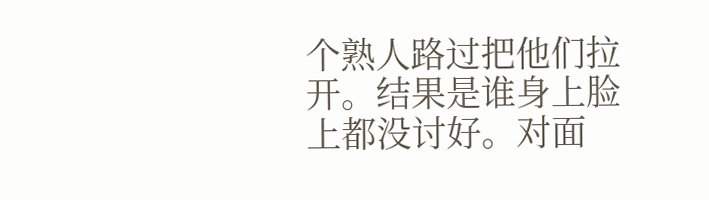个熟人路过把他们拉开。结果是谁身上脸上都没讨好。对面